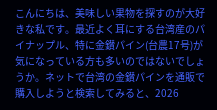こんにちは、美味しい果物を探すのが大好きな私です。最近よく耳にする台湾産のパイナップル、特に金鑚パイン(台農17号)が気になっている方も多いのではないでしょうか。ネットで台湾の金鑚パインを通販で購入しようと検索してみると、2026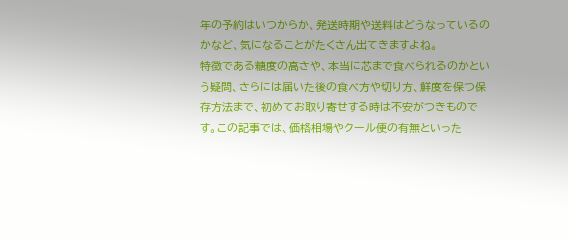年の予約はいつからか、発送時期や送料はどうなっているのかなど、気になることがたくさん出てきますよね。
特徴である糖度の高さや、本当に芯まで食べられるのかという疑問、さらには届いた後の食べ方や切り方、鮮度を保つ保存方法まで、初めてお取り寄せする時は不安がつきものです。この記事では、価格相場やクール便の有無といった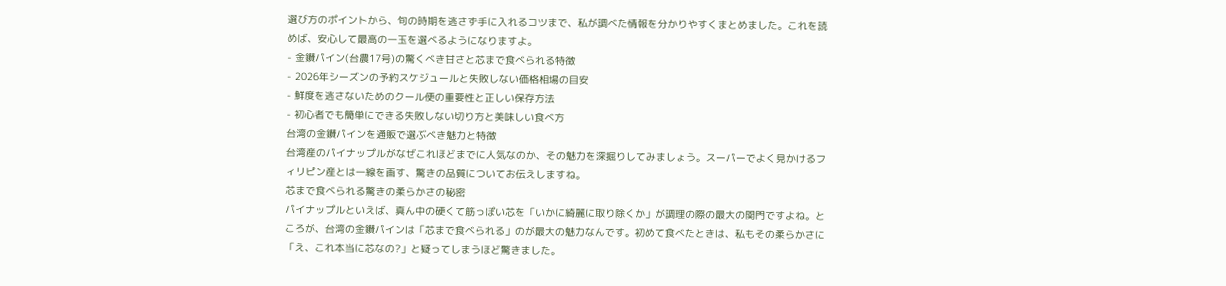選び方のポイントから、旬の時期を逃さず手に入れるコツまで、私が調べた情報を分かりやすくまとめました。これを読めば、安心して最高の一玉を選べるようになりますよ。
- 金鑚パイン(台農17号)の驚くべき甘さと芯まで食べられる特徴
- 2026年シーズンの予約スケジュールと失敗しない価格相場の目安
- 鮮度を逃さないためのクール便の重要性と正しい保存方法
- 初心者でも簡単にできる失敗しない切り方と美味しい食べ方
台湾の金鑚パインを通販で選ぶべき魅力と特徴
台湾産のパイナップルがなぜこれほどまでに人気なのか、その魅力を深掘りしてみましょう。スーパーでよく見かけるフィリピン産とは一線を画す、驚きの品質についてお伝えしますね。
芯まで食べられる驚きの柔らかさの秘密
パイナップルといえば、真ん中の硬くて筋っぽい芯を「いかに綺麗に取り除くか」が調理の際の最大の関門ですよね。ところが、台湾の金鑚パインは「芯まで食べられる」のが最大の魅力なんです。初めて食べたときは、私もその柔らかさに「え、これ本当に芯なの?」と疑ってしまうほど驚きました。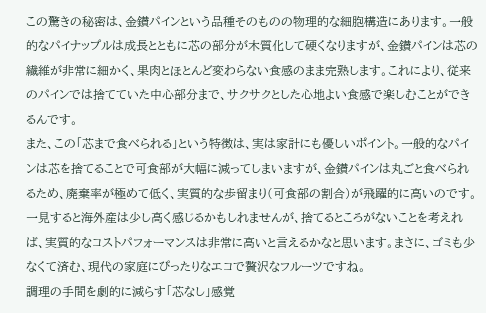この驚きの秘密は、金鑚パインという品種そのものの物理的な細胞構造にあります。一般的なパイナップルは成長とともに芯の部分が木質化して硬くなりますが、金鑚パインは芯の繊維が非常に細かく、果肉とほとんど変わらない食感のまま完熟します。これにより、従来のパインでは捨てていた中心部分まで、サクサクとした心地よい食感で楽しむことができるんです。
また、この「芯まで食べられる」という特徴は、実は家計にも優しいポイント。一般的なパインは芯を捨てることで可食部が大幅に減ってしまいますが、金鑚パインは丸ごと食べられるため、廃棄率が極めて低く、実質的な歩留まり(可食部の割合)が飛躍的に高いのです。一見すると海外産は少し高く感じるかもしれませんが、捨てるところがないことを考えれば、実質的なコストパフォーマンスは非常に高いと言えるかなと思います。まさに、ゴミも少なくて済む、現代の家庭にぴったりなエコで贅沢なフルーツですね。
調理の手間を劇的に減らす「芯なし」感覚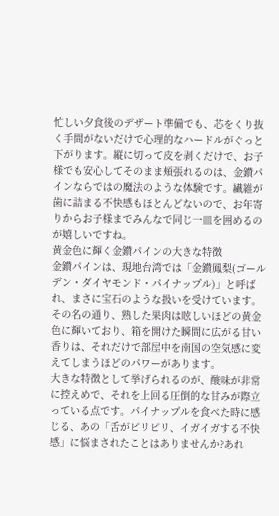忙しい夕食後のデザート準備でも、芯をくり抜く手間がないだけで心理的なハードルがぐっと下がります。縦に切って皮を剥くだけで、お子様でも安心してそのまま頬張れるのは、金鑚パインならではの魔法のような体験です。繊維が歯に詰まる不快感もほとんどないので、お年寄りからお子様までみんなで同じ一皿を囲めるのが嬉しいですね。
黄金色に輝く金鑚パインの大きな特徴
金鑚パインは、現地台湾では「金鑚鳳梨(ゴールデン・ダイヤモンド・パイナップル)」と呼ばれ、まさに宝石のような扱いを受けています。その名の通り、熟した果肉は眩しいほどの黄金色に輝いており、箱を開けた瞬間に広がる甘い香りは、それだけで部屋中を南国の空気感に変えてしまうほどのパワーがあります。
大きな特徴として挙げられるのが、酸味が非常に控えめで、それを上回る圧倒的な甘みが際立っている点です。パイナップルを食べた時に感じる、あの「舌がピリピリ、イガイガする不快感」に悩まされたことはありませんか?あれ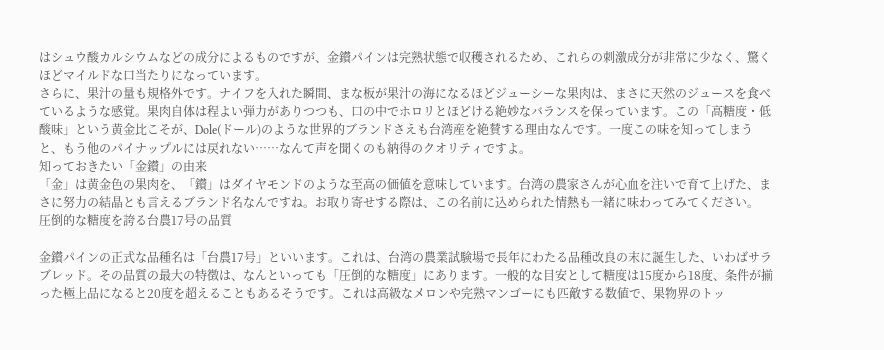はシュウ酸カルシウムなどの成分によるものですが、金鑚パインは完熟状態で収穫されるため、これらの刺激成分が非常に少なく、驚くほどマイルドな口当たりになっています。
さらに、果汁の量も規格外です。ナイフを入れた瞬間、まな板が果汁の海になるほどジューシーな果肉は、まさに天然のジュースを食べているような感覚。果肉自体は程よい弾力がありつつも、口の中でホロリとほどける絶妙なバランスを保っています。この「高糖度・低酸味」という黄金比こそが、Dole(ドール)のような世界的ブランドさえも台湾産を絶賛する理由なんです。一度この味を知ってしまうと、もう他のパイナップルには戻れない……なんて声を聞くのも納得のクオリティですよ。
知っておきたい「金鑚」の由来
「金」は黄金色の果肉を、「鑚」はダイヤモンドのような至高の価値を意味しています。台湾の農家さんが心血を注いで育て上げた、まさに努力の結晶とも言えるブランド名なんですね。お取り寄せする際は、この名前に込められた情熱も一緒に味わってみてください。
圧倒的な糖度を誇る台農17号の品質

金鑚パインの正式な品種名は「台農17号」といいます。これは、台湾の農業試験場で長年にわたる品種改良の末に誕生した、いわばサラブレッド。その品質の最大の特徴は、なんといっても「圧倒的な糖度」にあります。一般的な目安として糖度は15度から18度、条件が揃った極上品になると20度を超えることもあるそうです。これは高級なメロンや完熟マンゴーにも匹敵する数値で、果物界のトッ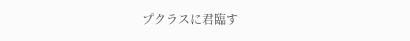プクラスに君臨す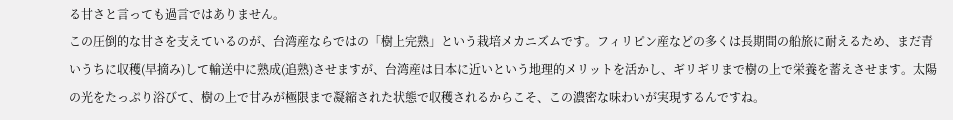る甘さと言っても過言ではありません。
この圧倒的な甘さを支えているのが、台湾産ならではの「樹上完熟」という栽培メカニズムです。フィリピン産などの多くは長期間の船旅に耐えるため、まだ青いうちに収穫(早摘み)して輸送中に熟成(追熟)させますが、台湾産は日本に近いという地理的メリットを活かし、ギリギリまで樹の上で栄養を蓄えさせます。太陽の光をたっぷり浴びて、樹の上で甘みが極限まで凝縮された状態で収穫されるからこそ、この濃密な味わいが実現するんですね。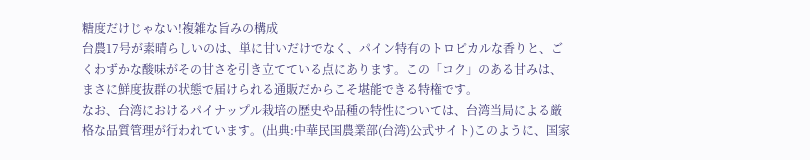糖度だけじゃない!複雑な旨みの構成
台農17号が素晴らしいのは、単に甘いだけでなく、パイン特有のトロピカルな香りと、ごくわずかな酸味がその甘さを引き立てている点にあります。この「コク」のある甘みは、まさに鮮度抜群の状態で届けられる通販だからこそ堪能できる特権です。
なお、台湾におけるパイナップル栽培の歴史や品種の特性については、台湾当局による厳格な品質管理が行われています。(出典:中華民国農業部(台湾)公式サイト)このように、国家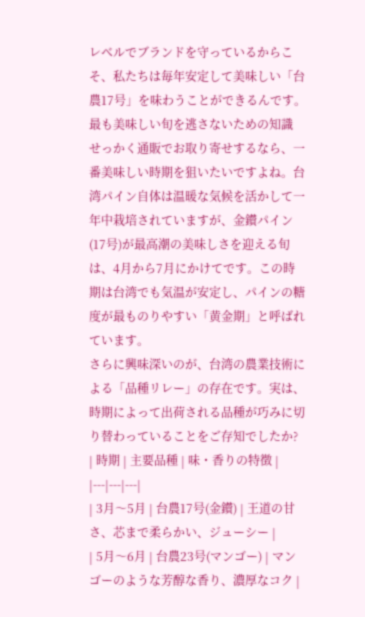レベルでブランドを守っているからこそ、私たちは毎年安定して美味しい「台農17号」を味わうことができるんです。
最も美味しい旬を逃さないための知識
せっかく通販でお取り寄せするなら、一番美味しい時期を狙いたいですよね。台湾パイン自体は温暖な気候を活かして一年中栽培されていますが、金鑚パイン(17号)が最高潮の美味しさを迎える旬は、4月から7月にかけてです。この時期は台湾でも気温が安定し、パインの糖度が最ものりやすい「黄金期」と呼ばれています。
さらに興味深いのが、台湾の農業技術による「品種リレー」の存在です。実は、時期によって出荷される品種が巧みに切り替わっていることをご存知でしたか?
| 時期 | 主要品種 | 味・香りの特徴 |
|---|---|---|
| 3月〜5月 | 台農17号(金鑚) | 王道の甘さ、芯まで柔らかい、ジューシー |
| 5月〜6月 | 台農23号(マンゴー) | マンゴーのような芳醇な香り、濃厚なコク |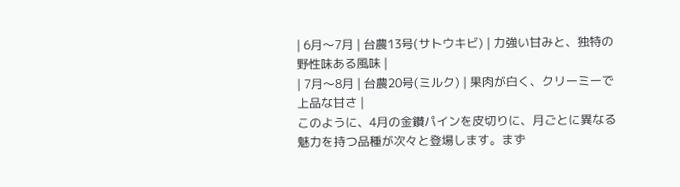| 6月〜7月 | 台農13号(サトウキビ) | 力強い甘みと、独特の野性味ある風味 |
| 7月〜8月 | 台農20号(ミルク) | 果肉が白く、クリーミーで上品な甘さ |
このように、4月の金鑚パインを皮切りに、月ごとに異なる魅力を持つ品種が次々と登場します。まず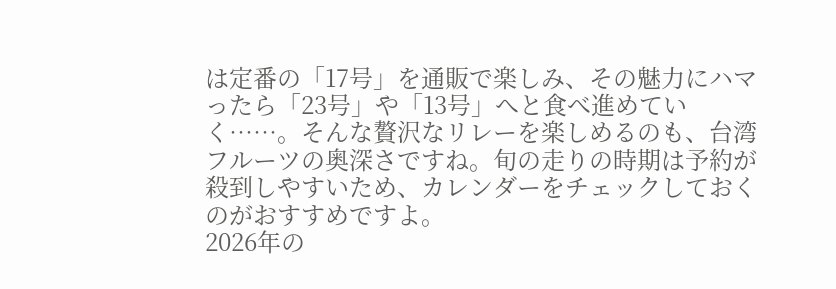は定番の「17号」を通販で楽しみ、その魅力にハマったら「23号」や「13号」へと食べ進めていく……。そんな贅沢なリレーを楽しめるのも、台湾フルーツの奥深さですね。旬の走りの時期は予約が殺到しやすいため、カレンダーをチェックしておくのがおすすめですよ。
2026年の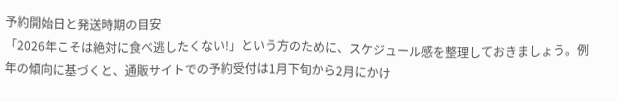予約開始日と発送時期の目安
「2026年こそは絶対に食べ逃したくない!」という方のために、スケジュール感を整理しておきましょう。例年の傾向に基づくと、通販サイトでの予約受付は1月下旬から2月にかけ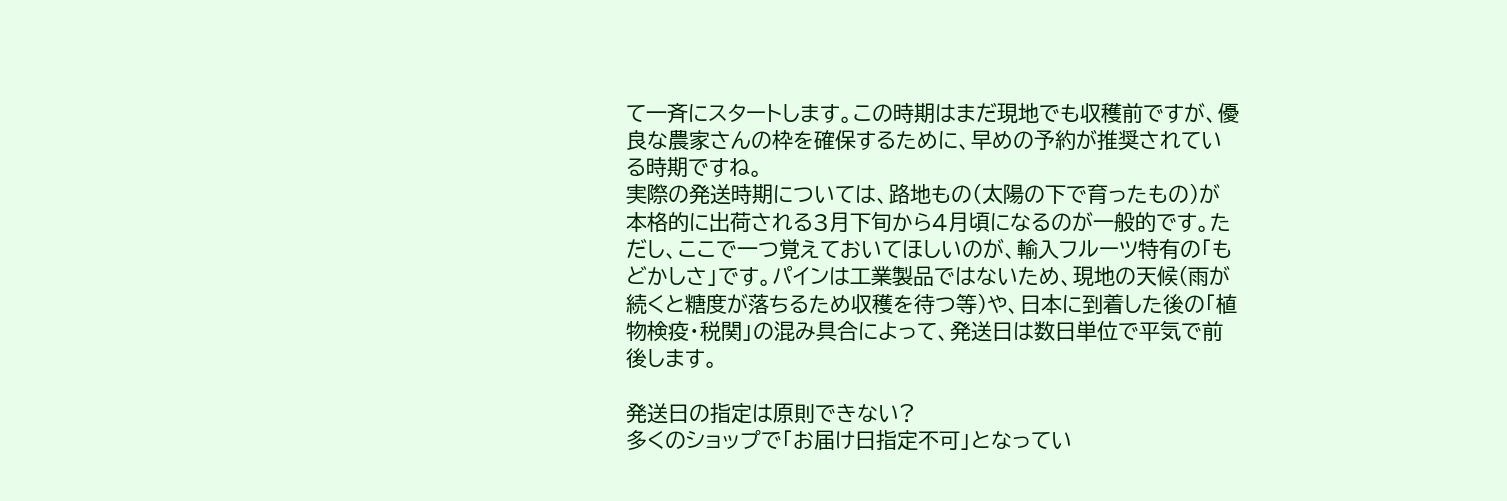て一斉にスタートします。この時期はまだ現地でも収穫前ですが、優良な農家さんの枠を確保するために、早めの予約が推奨されている時期ですね。
実際の発送時期については、路地もの(太陽の下で育ったもの)が本格的に出荷される3月下旬から4月頃になるのが一般的です。ただし、ここで一つ覚えておいてほしいのが、輸入フルーツ特有の「もどかしさ」です。パインは工業製品ではないため、現地の天候(雨が続くと糖度が落ちるため収穫を待つ等)や、日本に到着した後の「植物検疫・税関」の混み具合によって、発送日は数日単位で平気で前後します。

発送日の指定は原則できない?
多くのショップで「お届け日指定不可」となってい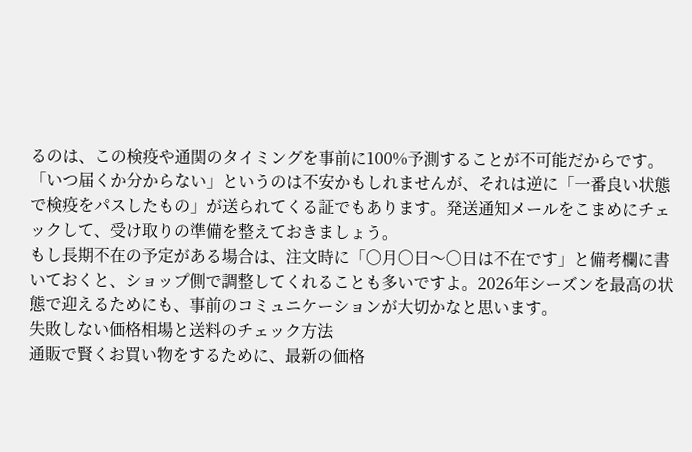るのは、この検疫や通関のタイミングを事前に100%予測することが不可能だからです。「いつ届くか分からない」というのは不安かもしれませんが、それは逆に「一番良い状態で検疫をパスしたもの」が送られてくる証でもあります。発送通知メールをこまめにチェックして、受け取りの準備を整えておきましょう。
もし長期不在の予定がある場合は、注文時に「〇月〇日〜〇日は不在です」と備考欄に書いておくと、ショップ側で調整してくれることも多いですよ。2026年シーズンを最高の状態で迎えるためにも、事前のコミュニケーションが大切かなと思います。
失敗しない価格相場と送料のチェック方法
通販で賢くお買い物をするために、最新の価格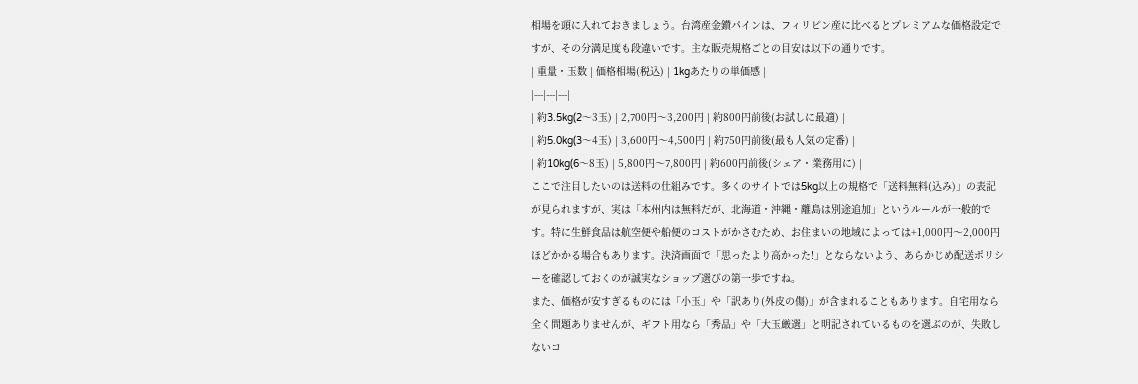相場を頭に入れておきましょう。台湾産金鑚パインは、フィリピン産に比べるとプレミアムな価格設定ですが、その分満足度も段違いです。主な販売規格ごとの目安は以下の通りです。
| 重量・玉数 | 価格相場(税込) | 1kgあたりの単価感 |
|---|---|---|
| 約3.5kg(2〜3玉) | 2,700円〜3,200円 | 約800円前後(お試しに最適) |
| 約5.0kg(3〜4玉) | 3,600円〜4,500円 | 約750円前後(最も人気の定番) |
| 約10kg(6〜8玉) | 5,800円〜7,800円 | 約600円前後(シェア・業務用に) |
ここで注目したいのは送料の仕組みです。多くのサイトでは5kg以上の規格で「送料無料(込み)」の表記が見られますが、実は「本州内は無料だが、北海道・沖縄・離島は別途追加」というルールが一般的です。特に生鮮食品は航空便や船便のコストがかさむため、お住まいの地域によっては+1,000円〜2,000円ほどかかる場合もあります。決済画面で「思ったより高かった!」とならないよう、あらかじめ配送ポリシーを確認しておくのが誠実なショップ選びの第一歩ですね。
また、価格が安すぎるものには「小玉」や「訳あり(外皮の傷)」が含まれることもあります。自宅用なら全く問題ありませんが、ギフト用なら「秀品」や「大玉厳選」と明記されているものを選ぶのが、失敗しないコ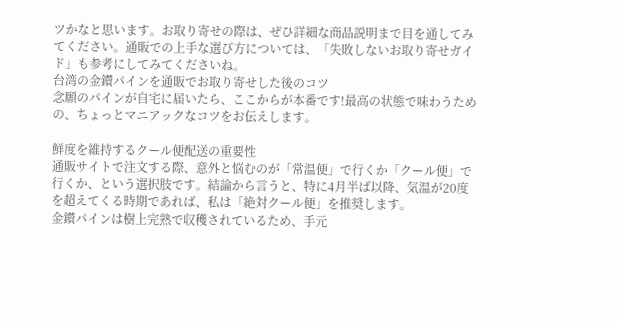ツかなと思います。お取り寄せの際は、ぜひ詳細な商品説明まで目を通してみてください。通販での上手な選び方については、「失敗しないお取り寄せガイド」も参考にしてみてくださいね。
台湾の金鑚パインを通販でお取り寄せした後のコツ
念願のパインが自宅に届いたら、ここからが本番です!最高の状態で味わうための、ちょっとマニアックなコツをお伝えします。

鮮度を維持するクール便配送の重要性
通販サイトで注文する際、意外と悩むのが「常温便」で行くか「クール便」で行くか、という選択肢です。結論から言うと、特に4月半ば以降、気温が20度を超えてくる時期であれば、私は「絶対クール便」を推奨します。
金鑚パインは樹上完熟で収穫されているため、手元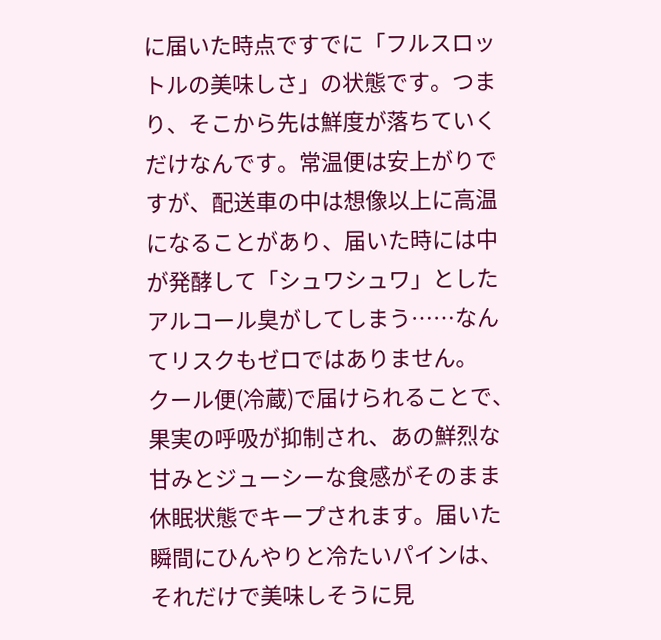に届いた時点ですでに「フルスロットルの美味しさ」の状態です。つまり、そこから先は鮮度が落ちていくだけなんです。常温便は安上がりですが、配送車の中は想像以上に高温になることがあり、届いた時には中が発酵して「シュワシュワ」としたアルコール臭がしてしまう……なんてリスクもゼロではありません。
クール便(冷蔵)で届けられることで、果実の呼吸が抑制され、あの鮮烈な甘みとジューシーな食感がそのまま休眠状態でキープされます。届いた瞬間にひんやりと冷たいパインは、それだけで美味しそうに見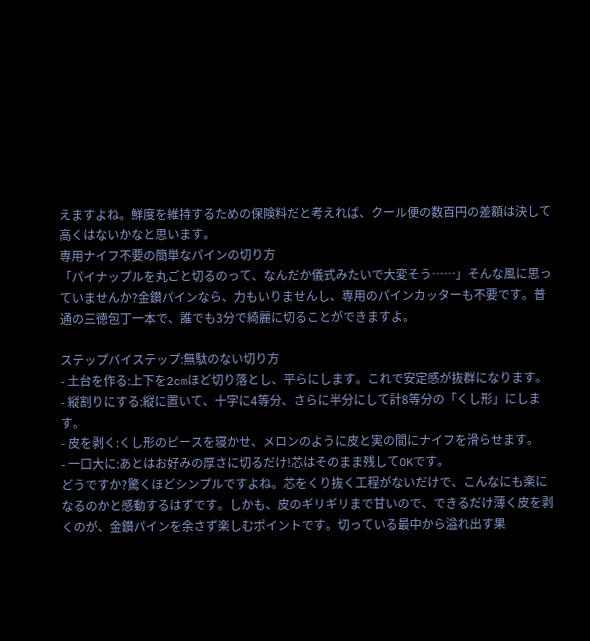えますよね。鮮度を維持するための保険料だと考えれば、クール便の数百円の差額は決して高くはないかなと思います。
専用ナイフ不要の簡単なパインの切り方
「パイナップルを丸ごと切るのって、なんだか儀式みたいで大変そう……」そんな風に思っていませんか?金鑚パインなら、力もいりませんし、専用のパインカッターも不要です。普通の三徳包丁一本で、誰でも3分で綺麗に切ることができますよ。

ステップバイステップ:無駄のない切り方
- 土台を作る:上下を2cmほど切り落とし、平らにします。これで安定感が抜群になります。
- 縦割りにする:縦に置いて、十字に4等分、さらに半分にして計8等分の「くし形」にします。
- 皮を剥く:くし形のピースを寝かせ、メロンのように皮と実の間にナイフを滑らせます。
- 一口大に:あとはお好みの厚さに切るだけ!芯はそのまま残してOKです。
どうですか?驚くほどシンプルですよね。芯をくり抜く工程がないだけで、こんなにも楽になるのかと感動するはずです。しかも、皮のギリギリまで甘いので、できるだけ薄く皮を剥くのが、金鑚パインを余さず楽しむポイントです。切っている最中から溢れ出す果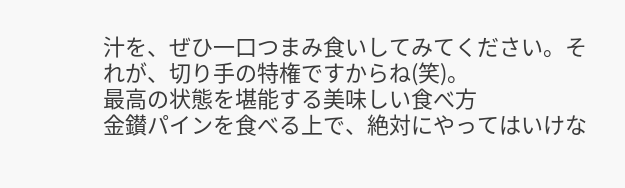汁を、ぜひ一口つまみ食いしてみてください。それが、切り手の特権ですからね(笑)。
最高の状態を堪能する美味しい食べ方
金鑚パインを食べる上で、絶対にやってはいけな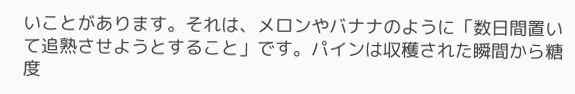いことがあります。それは、メロンやバナナのように「数日間置いて追熟させようとすること」です。パインは収穫された瞬間から糖度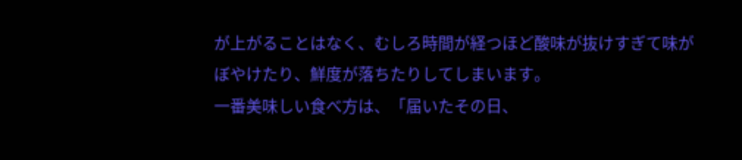が上がることはなく、むしろ時間が経つほど酸味が抜けすぎて味がぼやけたり、鮮度が落ちたりしてしまいます。
一番美味しい食べ方は、「届いたその日、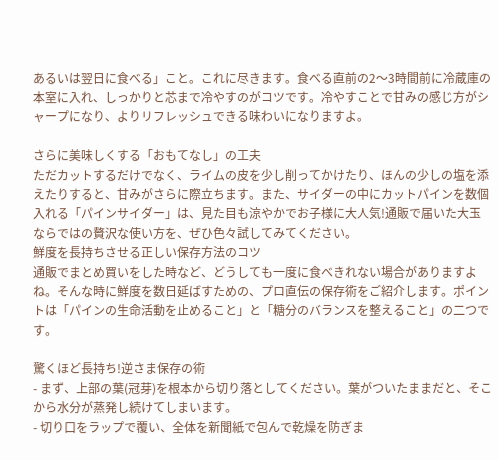あるいは翌日に食べる」こと。これに尽きます。食べる直前の2〜3時間前に冷蔵庫の本室に入れ、しっかりと芯まで冷やすのがコツです。冷やすことで甘みの感じ方がシャープになり、よりリフレッシュできる味わいになりますよ。

さらに美味しくする「おもてなし」の工夫
ただカットするだけでなく、ライムの皮を少し削ってかけたり、ほんの少しの塩を添えたりすると、甘みがさらに際立ちます。また、サイダーの中にカットパインを数個入れる「パインサイダー」は、見た目も涼やかでお子様に大人気!通販で届いた大玉ならではの贅沢な使い方を、ぜひ色々試してみてください。
鮮度を長持ちさせる正しい保存方法のコツ
通販でまとめ買いをした時など、どうしても一度に食べきれない場合がありますよね。そんな時に鮮度を数日延ばすための、プロ直伝の保存術をご紹介します。ポイントは「パインの生命活動を止めること」と「糖分のバランスを整えること」の二つです。

驚くほど長持ち!逆さま保存の術
- まず、上部の葉(冠芽)を根本から切り落としてください。葉がついたままだと、そこから水分が蒸発し続けてしまいます。
- 切り口をラップで覆い、全体を新聞紙で包んで乾燥を防ぎま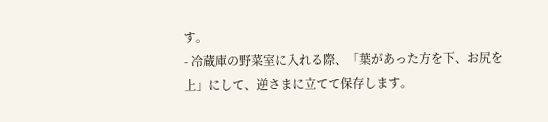す。
- 冷蔵庫の野菜室に入れる際、「葉があった方を下、お尻を上」にして、逆さまに立てて保存します。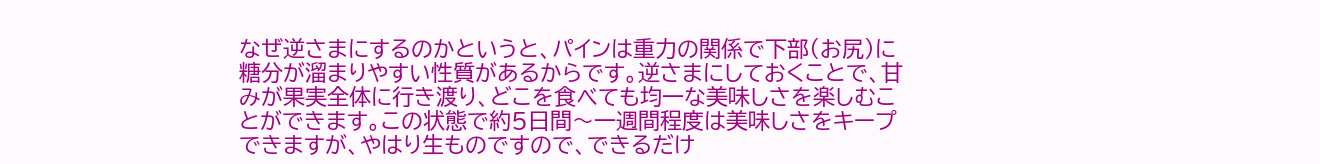なぜ逆さまにするのかというと、パインは重力の関係で下部(お尻)に糖分が溜まりやすい性質があるからです。逆さまにしておくことで、甘みが果実全体に行き渡り、どこを食べても均一な美味しさを楽しむことができます。この状態で約5日間〜一週間程度は美味しさをキープできますが、やはり生ものですので、できるだけ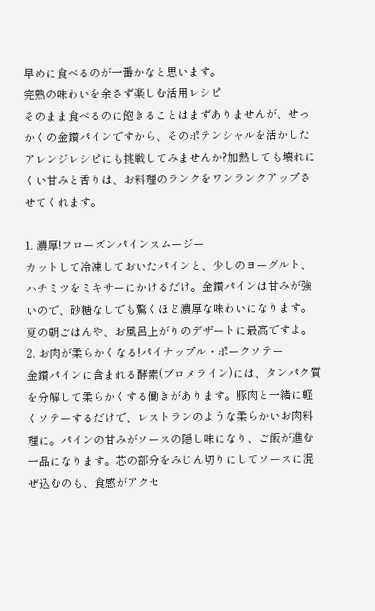早めに食べるのが一番かなと思います。
完熟の味わいを余さず楽しむ活用レシピ
そのまま食べるのに飽きることはまずありませんが、せっかくの金鑚パインですから、そのポテンシャルを活かしたアレンジレシピにも挑戦してみませんか?加熱しても壊れにくい甘みと香りは、お料理のランクをワンランクアップさせてくれます。

1. 濃厚!フローズンパインスムージー
カットして冷凍しておいたパインと、少しのヨーグルト、ハチミツをミキサーにかけるだけ。金鑚パインは甘みが強いので、砂糖なしでも驚くほど濃厚な味わいになります。夏の朝ごはんや、お風呂上がりのデザートに最高ですよ。
2. お肉が柔らかくなる!パイナップル・ポークソテー
金鑚パインに含まれる酵素(ブロメライン)には、タンパク質を分解して柔らかくする働きがあります。豚肉と一緒に軽くソテーするだけで、レストランのような柔らかいお肉料理に。パインの甘みがソースの隠し味になり、ご飯が進む一品になります。芯の部分をみじん切りにしてソースに混ぜ込むのも、食感がアクセ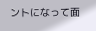ントになって面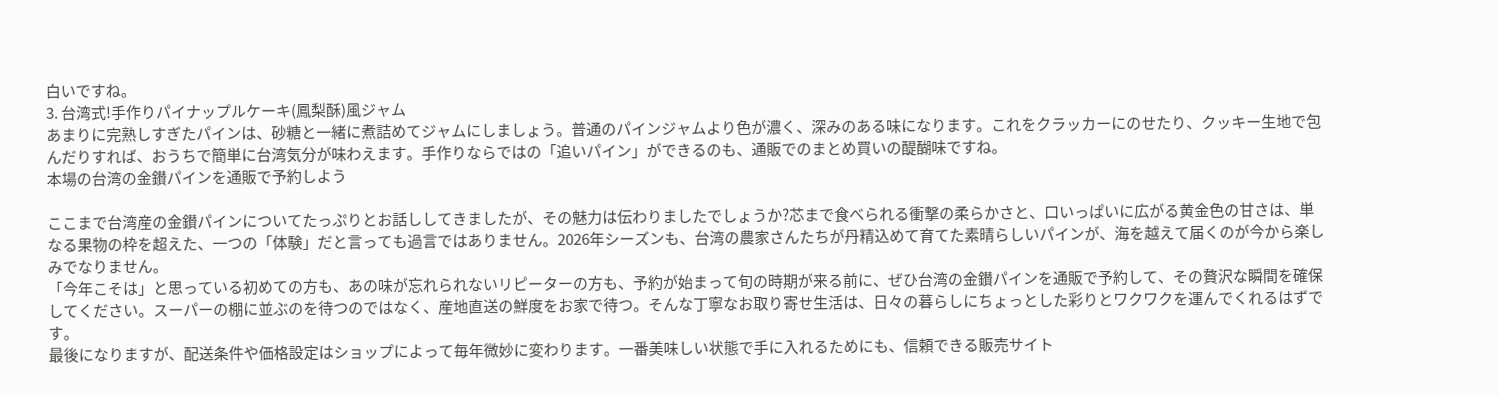白いですね。
3. 台湾式!手作りパイナップルケーキ(鳳梨酥)風ジャム
あまりに完熟しすぎたパインは、砂糖と一緒に煮詰めてジャムにしましょう。普通のパインジャムより色が濃く、深みのある味になります。これをクラッカーにのせたり、クッキー生地で包んだりすれば、おうちで簡単に台湾気分が味わえます。手作りならではの「追いパイン」ができるのも、通販でのまとめ買いの醍醐味ですね。
本場の台湾の金鑚パインを通販で予約しよう

ここまで台湾産の金鑚パインについてたっぷりとお話ししてきましたが、その魅力は伝わりましたでしょうか?芯まで食べられる衝撃の柔らかさと、口いっぱいに広がる黄金色の甘さは、単なる果物の枠を超えた、一つの「体験」だと言っても過言ではありません。2026年シーズンも、台湾の農家さんたちが丹精込めて育てた素晴らしいパインが、海を越えて届くのが今から楽しみでなりません。
「今年こそは」と思っている初めての方も、あの味が忘れられないリピーターの方も、予約が始まって旬の時期が来る前に、ぜひ台湾の金鑚パインを通販で予約して、その贅沢な瞬間を確保してください。スーパーの棚に並ぶのを待つのではなく、産地直送の鮮度をお家で待つ。そんな丁寧なお取り寄せ生活は、日々の暮らしにちょっとした彩りとワクワクを運んでくれるはずです。
最後になりますが、配送条件や価格設定はショップによって毎年微妙に変わります。一番美味しい状態で手に入れるためにも、信頼できる販売サイト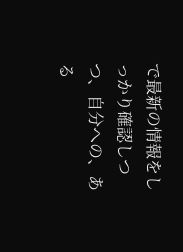で最新の情報をしっかり確認しつつ、自分への、ある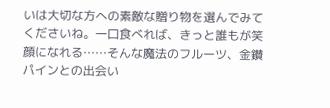いは大切な方への素敵な贈り物を選んでみてくださいね。一口食べれば、きっと誰もが笑顔になれる……そんな魔法のフルーツ、金鑚パインとの出会い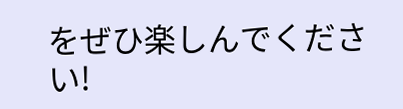をぜひ楽しんでください!